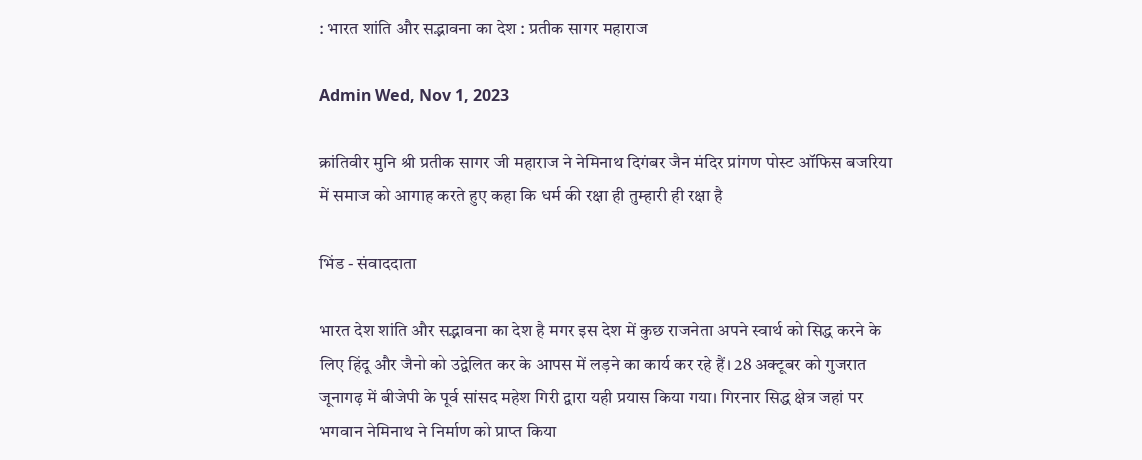: भारत शांति और सद्भावना का देश : प्रतीक सागर महाराज

Admin Wed, Nov 1, 2023

क्रांतिवीर मुनि श्री प्रतीक सागर जी महाराज ने नेमिनाथ दिगंबर जैन मंदिर प्रांगण पोस्ट ऑफिस बजरिया में समाज को आगाह करते हुए कहा कि धर्म की रक्षा ही तुम्हारी ही रक्षा है

भिंड - संवाददाता

भारत देश शांति और सद्भावना का देश है मगर इस देश में कुछ राजनेता अपने स्वार्थ को सिद्ध करने के लिए हिंदू और जैनो को उद्वेलित कर के आपस में लड़ने का कार्य कर रहे हैं। 28 अक्टूबर को गुजरात जूनागढ़ में बीजेपी के पूर्व सांसद महेश गिरी द्वारा यही प्रयास किया गया। गिरनार सिद्ध क्षेत्र जहां पर भगवान नेमिनाथ ने निर्माण को प्राप्त किया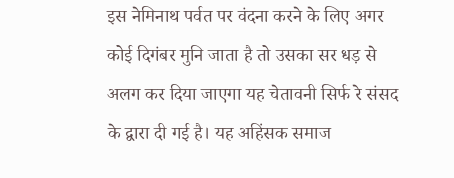इस नेमिनाथ पर्वत पर वंदना करने के लिए अगर कोई दिगंबर मुनि जाता है तो उसका सर धड़ से अलग कर दिया जाएगा यह चेतावनी सिर्फ रे संसद के द्वारा दी गई है। यह अहिंसक समाज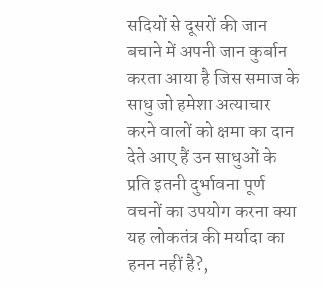सदियों से दूसरों की जान बचाने में अपनी जान कुर्बान करता आया है जिस समाज के साधु जो हमेशा अत्याचार करने वालों को क्षमा का दान देते आए हैं उन साधुओं के प्रति इतनी दुर्भावना पूर्ण वचनों का उपयोग करना क्या यह लोकतंत्र की मर्यादा का हनन नहीं है?,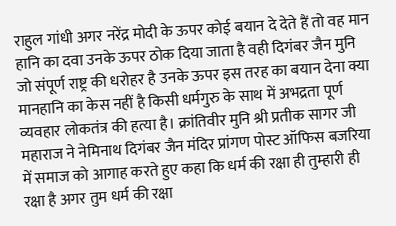राहुल गांधी अगर नरेंद्र मोदी के ऊपर कोई बयान दे देते हैं तो वह मान हानि का दवा उनके ऊपर ठोक दिया जाता है वही दिगंबर जैन मुनि जो संपूर्ण राष्ट्र की धरोहर है उनके ऊपर इस तरह का बयान देना क्या मानहानि का केस नहीं है किसी धर्मगुरु के साथ में अभद्रता पूर्ण व्यवहार लोकतंत्र की हत्या है। क्रांतिवीर मुनि श्री प्रतीक सागर जी महाराज ने नेमिनाथ दिगंबर जैन मंदिर प्रांगण पोस्ट ऑफिस बजरिया में समाज को आगाह करते हुए कहा कि धर्म की रक्षा ही तुम्हारी ही रक्षा है अगर तुम धर्म की रक्षा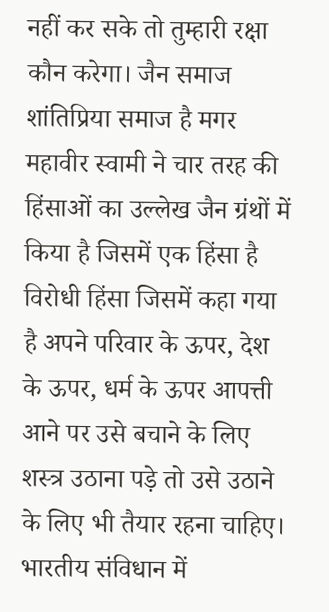नहीं कर सके तो तुम्हारी रक्षा कौन करेगा। जैन समाज शांतिप्रिया समाज है मगर महावीर स्वामी ने चार तरह की हिंसाओं का उल्लेख जैन ग्रंथों में किया है जिसमें एक हिंसा है विरोधी हिंसा जिसमें कहा गया है अपने परिवार के ऊपर, देश के ऊपर, धर्म के ऊपर आपत्ती आने पर उसे बचाने के लिए शस्त्र उठाना पड़े तो उसे उठाने के लिए भी तैयार रहना चाहिए। भारतीय संविधान में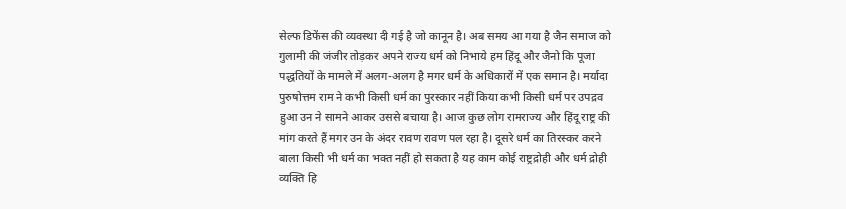सेल्फ डिफेंस की व्यवस्था दी गई है जो कानून है। अब समय आ गया है जैन समाज को गुलामी की जंजीर तोड़कर अपने राज्य धर्म को निभाये हम हिंदू और जैनो कि पूजा पद्धतियों के मामले में अलग-अलग है मगर धर्म के अधिकारों में एक समान है। मर्यादा पुरुषोत्तम राम ने कभी किसी धर्म का पुरस्कार नहीं किया कभी किसी धर्म पर उपद्रव हुआ उन ने सामने आकर उससे बचाया है। आज कुछ लोग रामराज्य और हिंदू राष्ट्र की मांग करते हैं मगर उन के अंदर रावण रावण पल रहा है। दूसरे धर्म का तिरस्कर करने बाला किसी भी धर्म का भक्त नहीं हो सकता है यह काम कोई राष्ट्रद्रोही और धर्म द्रोही व्यक्ति हि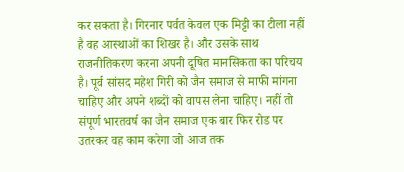कर सकता है। गिरनार पर्वत केवल एक मिट्टी का टीला नहीं है वह आस्थाओं का शिखर है। और उसके साथ राजनीतिकरण करना अपनी दूषित मानसिकता का परिचय है। पूर्व सांसद महेश गिरी को जैन समाज से माफी मांगना चाहिए और अपने शब्दों को वापस लेना चाहिए। नहीं तो संपूर्ण भारतवर्ष का जैन समाज एक बार फिर रोड पर उतरकर वह काम करेगा जो आज तक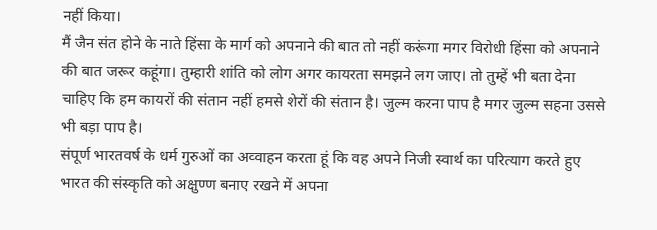नहीं किया।
मैं जैन संत होने के नाते हिंसा के मार्ग को अपनाने की बात तो नहीं करूंगा मगर विरोधी हिंसा को अपनाने की बात जरूर कहूंगा। तुम्हारी शांति को लोग अगर कायरता समझने लग जाए। तो तुम्हें भी बता देना चाहिए कि हम कायरों की संतान नहीं हमसे शेरों की संतान है। जुल्म करना पाप है मगर जुल्म सहना उससे भी बड़ा पाप है।
संपूर्ण भारतवर्ष के धर्म गुरुओं का अव्वाहन करता हूं कि वह अपने निजी स्वार्थ का परित्याग करते हुए भारत की संस्कृति को अक्षुण्ण बनाए रखने में अपना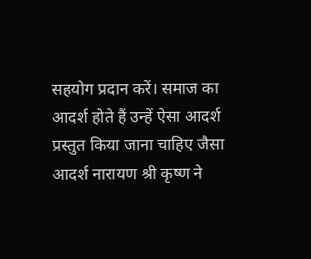सहयोग प्रदान करें। समाज का आदर्श होते हैं उन्हें ऐसा आदर्श प्रस्तुत किया जाना चाहिए जैसा आदर्श नारायण श्री कृष्ण ने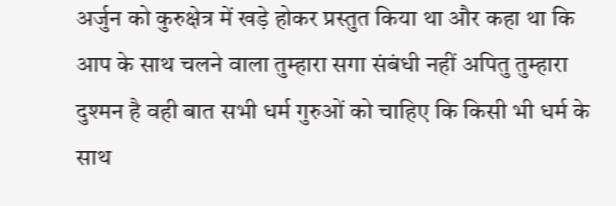अर्जुन को कुरुक्षेत्र में खड़े होकर प्रस्तुत किया था और कहा था कि आप के साथ चलने वाला तुम्हारा सगा संबंधी नहीं अपितु तुम्हारा दुश्मन है वही बात सभी धर्म गुरुओं को चाहिए कि किसी भी धर्म के साथ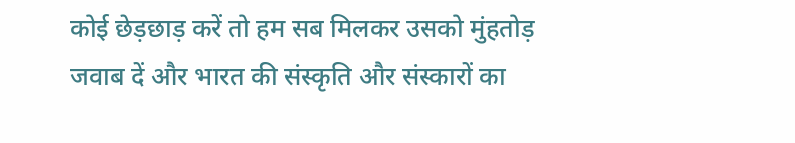कोई छेड़छाड़ करें तो हम सब मिलकर उसको मुंहतोड़ जवाब दें और भारत की संस्कृति और संस्कारों का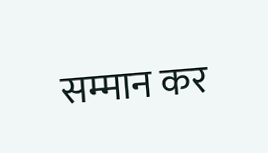सम्मान कर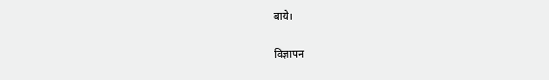बाये।

विज्ञापन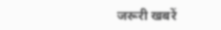जरूरी खबरें